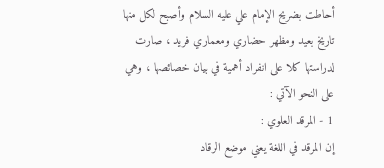أحاطت بضريح الإمام علي عليه السلام وأصبح لكل منها تاريخ بعيد ومظهر حضاري ومعماري فريد ، صارت لدراستها كلا على انفراد أهمية في بيان خصائصها ، وهي على النحو الآتي :
1 - المرقد العلوي :
إن المرقد في اللغة يعني موضع الرقاد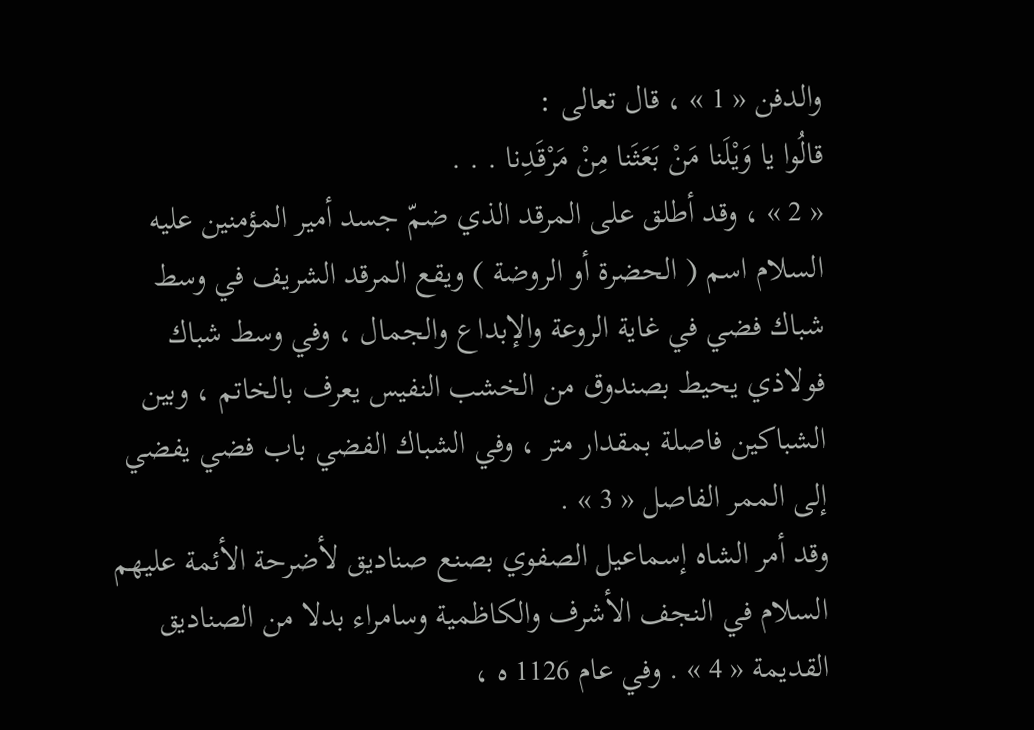والدفن « 1 » ، قال تعالى :
قالُوا يا وَيْلَنا مَنْ بَعَثَنا مِنْ مَرْقَدِنا . . .
« 2 » ، وقد أطلق على المرقد الذي ضمّ جسد أمير المؤمنين عليه السلام اسم ( الحضرة أو الروضة ) ويقع المرقد الشريف في وسط شباك فضي في غاية الروعة والإبداع والجمال ، وفي وسط شباك فولاذي يحيط بصندوق من الخشب النفيس يعرف بالخاتم ، وبين الشباكين فاصلة بمقدار متر ، وفي الشباك الفضي باب فضي يفضي إلى الممر الفاصل « 3 » .
وقد أمر الشاه إسماعيل الصفوي بصنع صناديق لأضرحة الأئمة عليهم السلام في النجف الأشرف والكاظمية وسامراء بدلا من الصناديق القديمة « 4 » . وفي عام 1126 ه ،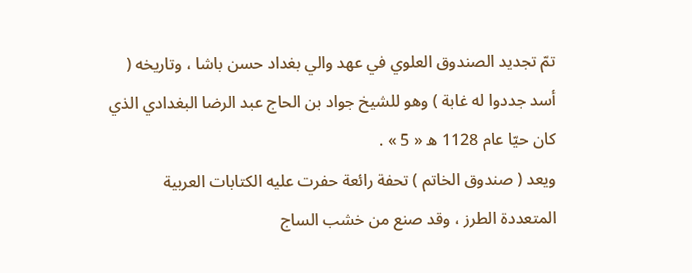تمّ تجديد الصندوق العلوي في عهد والي بغداد حسن باشا ، وتاريخه ( أسد جددوا له غابة ) وهو للشيخ جواد بن الحاج عبد الرضا البغدادي الذي كان حيّا عام 1128 ه « 5 » .
ويعد ( صندوق الخاتم ) تحفة رائعة حفرت عليه الكتابات العربية المتعددة الطرز ، وقد صنع من خشب الساج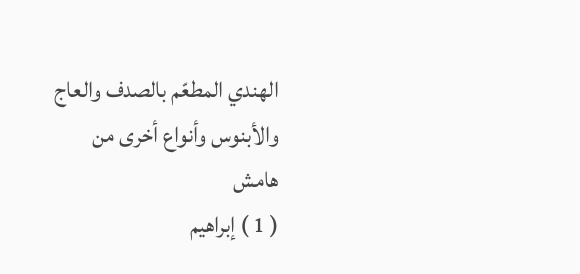الهندي المطعّم بالصدف والعاج والأبنوس وأنواع أخرى من
هامش
( 1 ) إبراهيم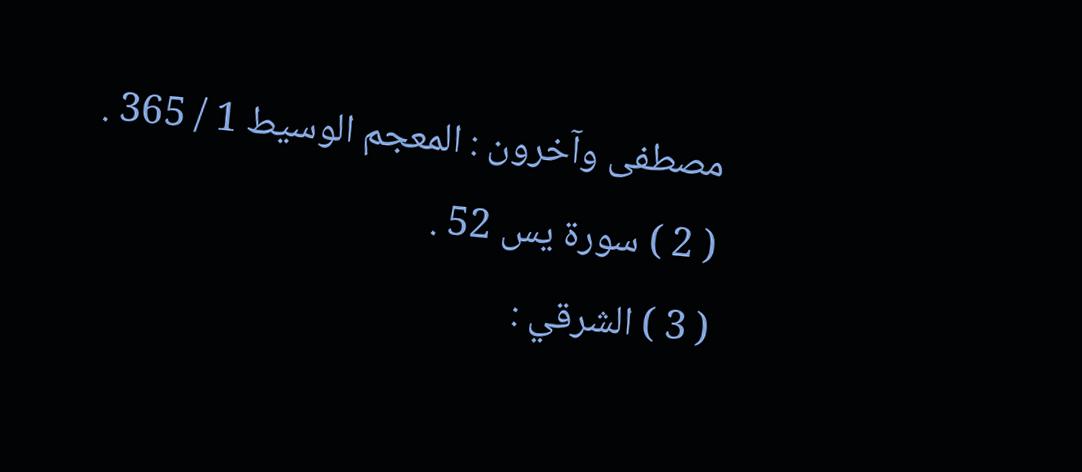مصطفى وآخرون : المعجم الوسيط 1 / 365 .
( 2 ) سورة يس 52 .
( 3 ) الشرقي :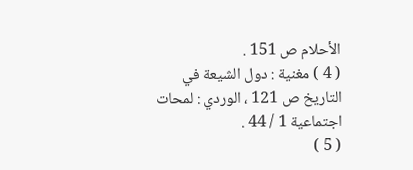الأحلام ص 151 .
( 4 ) مغنية : دول الشيعة في التاريخ ص 121 ، الوردي : لمحات اجتماعية 1 / 44 .
( 5 )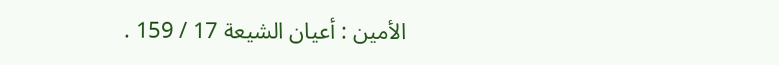الأمين : أعيان الشيعة 17 / 159 .